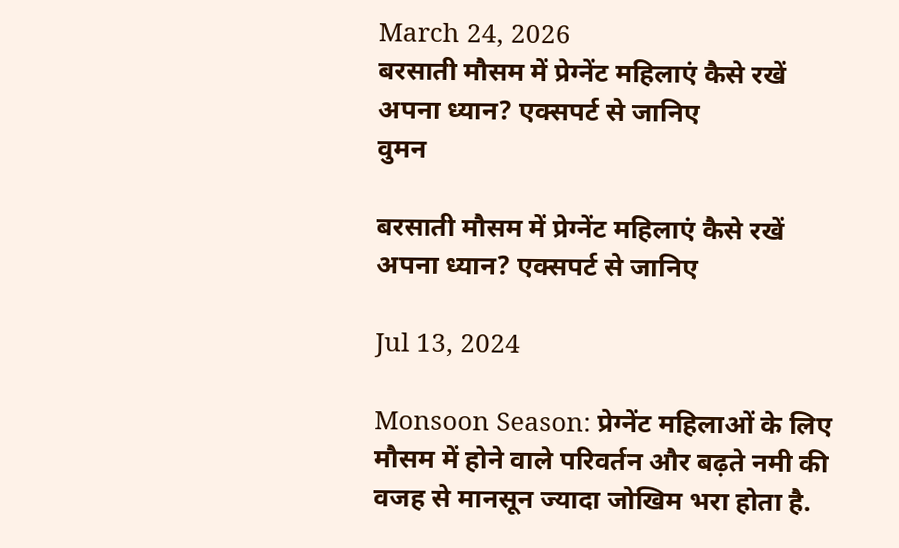March 24, 2026
बरसाती मौसम में प्रेग्नेंट महिलाएं कैसे रखें अपना ध्यान? एक्सपर्ट से जानिए
वुमन

बरसाती मौसम में प्रेग्नेंट महिलाएं कैसे रखें अपना ध्यान? एक्सपर्ट से जानिए

Jul 13, 2024

Monsoon Season: प्रेग्नेंट महिलाओं के लिए मौसम में होने वाले परिवर्तन और बढ़ते नमी की वजह से मानसून ज्यादा जोखिम भरा होता है.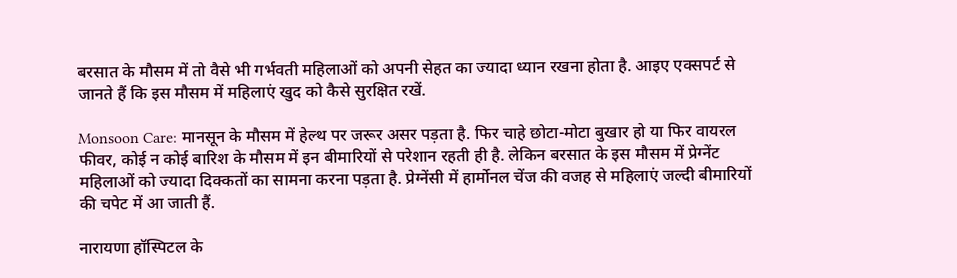बरसात के मौसम में तो वैसे भी गर्भवती महिलाओं को अपनी सेहत का ज्यादा ध्यान रखना होता है. आइए एक्सपर्ट से जानते हैं कि इस मौसम में महिलाएं खुद को कैसे सुरक्षित रखें.

Monsoon Care: मानसून के मौसम में हेल्थ पर जरूर असर पड़ता है. फिर चाहे छोटा-मोटा बुखार हो या फिर वायरल फीवर, कोई न कोई बारिश के मौसम में इन बीमारियों से परेशान रहती ही है. लेकिन बरसात के इस मौसम में प्रेग्नेंट महिलाओं को ज्यादा दिक्कतों का सामना करना पड़ता है. प्रेग्नेंसी में हार्मोनल चेंज की वजह से महिलाएं जल्दी बीमारियों की चपेट में आ जाती हैं.

नारायणा हॉस्पिटल के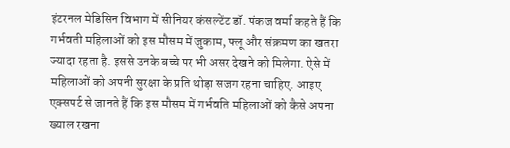इंटरनल मेडिसिन विभाग में सीनियर कंसल्टेंट डॉ. पंकज वर्मा कहते हैं कि गर्भवती महिलाओं को इस मौसम में जुकाम, फ्लू और संक्रमण का खतरा ज्यादा रहता है. इससे उनके बच्चे पर भी असर देखने को मिलेगा. ऐसे में महिलाओं को अपनी सुरक्षा के प्रति थोड़ा सजग रहना चाहिए. आइए एक्सपर्ट से जानते हैं कि इस मौसम में गर्भवति महिलाओं को कैसे अपना ख्याल रखना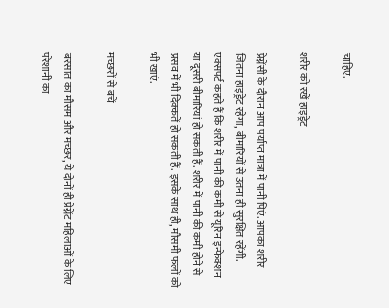चाहिए.

शरीर को रखें हाइड्रेट

प्रेग्नेंसी के दौरान आप पर्याप्त मात्रा में पानी पिएं. आपका शरीर जितना हाइड्रेट रहेगा, बीमारियों से उतना ही सुरक्षित रहेंगी. एक्सपर्ट कहते हैं कि शरीर में पानी की कमी से यूरिन इन्फेक्शन या दूसरी बीमारियां हो सकती हैं. शरीर में पानी की कमी होने से प्रसव में भी दिक्कतें हो सकती हैं. इसके साथ ही, मौसमी फलों को भी खाएं.

मच्छरों से बचें

बरसात का मौसम और मच्छर, ये दोनों ही प्रेग्नेंट महिलाओं के लिए परेशानी का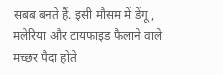सबब बनते हैं. इसी मौसम में डेंगू, मलेरिया और टायफाइड फैलाने वाले मच्छर पैदा होते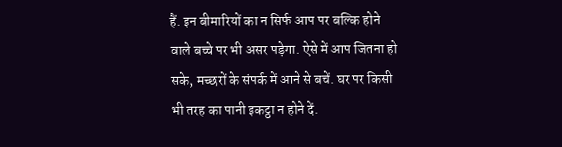हैं. इन बीमारियों का न सिर्फ आप पर बल्कि होने वाले बच्चे पर भी असर पड़ेगा. ऐसे में आप जितना हो सके, मच्छरों के संपर्क में आने से बचें. घर पर किसी भी तरह का पानी इकट्ठा न होने दें.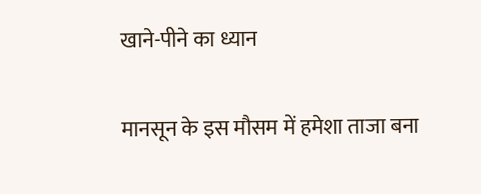खाने-पीने का ध्यान

मानसून के इस मौसम में हमेशा ताजा बना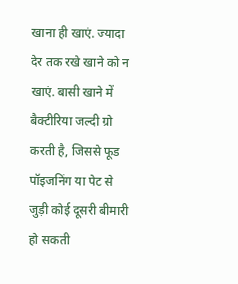खाना ही खाएं. ज्यादा देर तक रखे खाने को न खाएं. बासी खाने में बैक्टीरिया जल्दी ग्रो करती है, जिससे फूड पॉइजनिंग या पेट से जुड़ी कोई दूसरी बीमारी हो सकती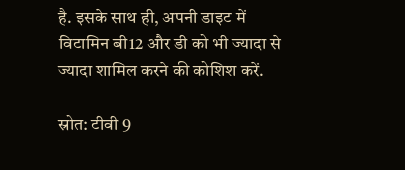है. इसके साथ ही, अपनी डाइट में विटामिन बी12 और डी को भी ज्यादा से ज्यादा शामिल करने की कोशिश करें.

स्रोत: टीवी 9